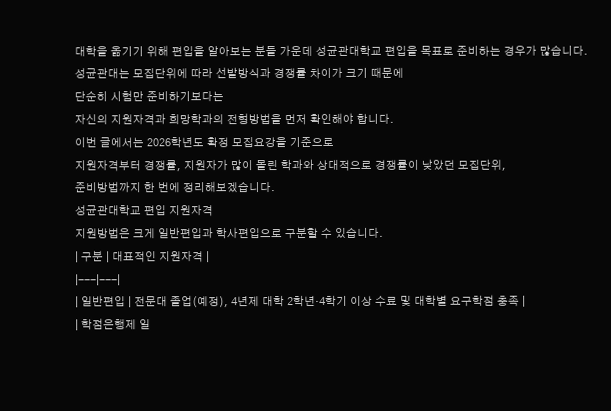대학을 옮기기 위해 편입을 알아보는 분들 가운데 성균관대학교 편입을 목표로 준비하는 경우가 많습니다.
성균관대는 모집단위에 따라 선발방식과 경쟁률 차이가 크기 때문에
단순히 시험만 준비하기보다는
자신의 지원자격과 희망학과의 전형방법을 먼저 확인해야 합니다.
이번 글에서는 2026학년도 확정 모집요강을 기준으로
지원자격부터 경쟁률, 지원자가 많이 몰린 학과와 상대적으로 경쟁률이 낮았던 모집단위,
준비방법까지 한 번에 정리해보겠습니다.
성균관대학교 편입 지원자격
지원방법은 크게 일반편입과 학사편입으로 구분할 수 있습니다.
| 구분 | 대표적인 지원자격 |
|---|---|
| 일반편입 | 전문대 졸업(예정), 4년제 대학 2학년·4학기 이상 수료 및 대학별 요구학점 충족 |
| 학점은행제 일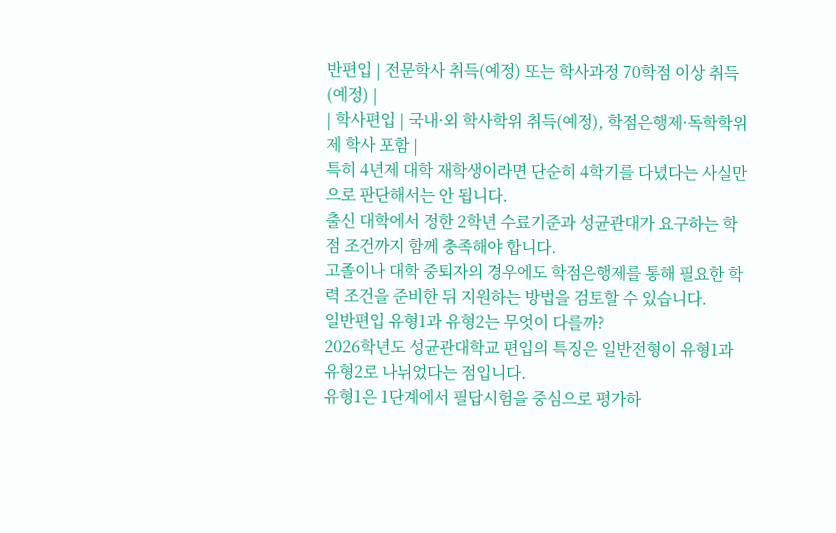반편입 | 전문학사 취득(예정) 또는 학사과정 70학점 이상 취득(예정) |
| 학사편입 | 국내·외 학사학위 취득(예정), 학점은행제·독학학위제 학사 포함 |
특히 4년제 대학 재학생이라면 단순히 4학기를 다녔다는 사실만으로 판단해서는 안 됩니다.
출신 대학에서 정한 2학년 수료기준과 성균관대가 요구하는 학점 조건까지 함께 충족해야 합니다.
고졸이나 대학 중퇴자의 경우에도 학점은행제를 통해 필요한 학력 조건을 준비한 뒤 지원하는 방법을 검토할 수 있습니다.
일반편입 유형1과 유형2는 무엇이 다를까?
2026학년도 성균관대학교 편입의 특징은 일반전형이 유형1과 유형2로 나뉘었다는 점입니다.
유형1은 1단계에서 필답시험을 중심으로 평가하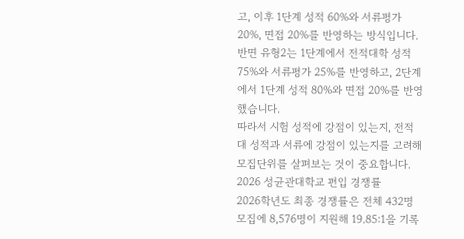고, 이후 1단계 성적 60%와 서류평가 20%, 면접 20%를 반영하는 방식입니다.
반면 유형2는 1단계에서 전적대학 성적 75%와 서류평가 25%를 반영하고, 2단계에서 1단계 성적 80%와 면접 20%를 반영했습니다.
따라서 시험 성적에 강점이 있는지, 전적대 성적과 서류에 강점이 있는지를 고려해 모집단위를 살펴보는 것이 중요합니다.
2026 성균관대학교 편입 경쟁률
2026학년도 최종 경쟁률은 전체 432명 모집에 8,576명이 지원해 19.85:1을 기록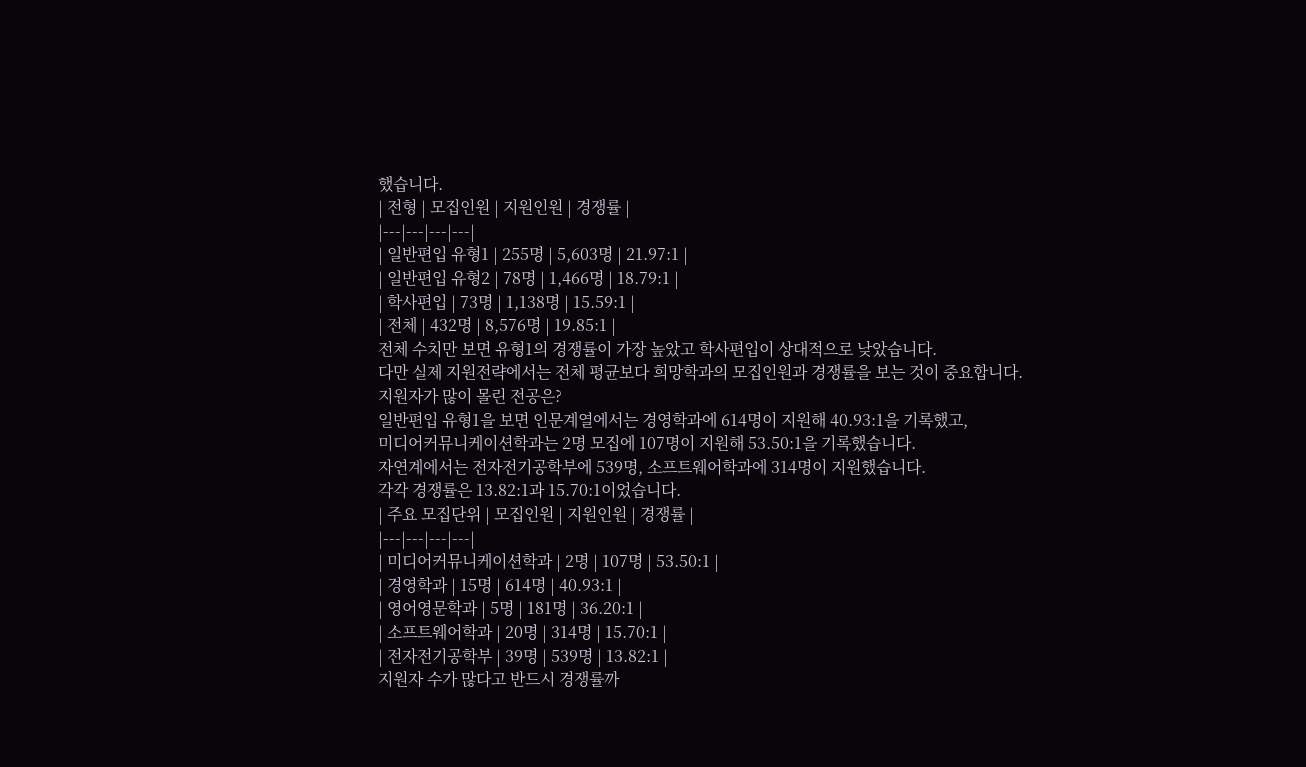했습니다.
| 전형 | 모집인원 | 지원인원 | 경쟁률 |
|---|---|---|---|
| 일반편입 유형1 | 255명 | 5,603명 | 21.97:1 |
| 일반편입 유형2 | 78명 | 1,466명 | 18.79:1 |
| 학사편입 | 73명 | 1,138명 | 15.59:1 |
| 전체 | 432명 | 8,576명 | 19.85:1 |
전체 수치만 보면 유형1의 경쟁률이 가장 높았고 학사편입이 상대적으로 낮았습니다.
다만 실제 지원전략에서는 전체 평균보다 희망학과의 모집인원과 경쟁률을 보는 것이 중요합니다.
지원자가 많이 몰린 전공은?
일반편입 유형1을 보면 인문계열에서는 경영학과에 614명이 지원해 40.93:1을 기록했고,
미디어커뮤니케이션학과는 2명 모집에 107명이 지원해 53.50:1을 기록했습니다.
자연계에서는 전자전기공학부에 539명, 소프트웨어학과에 314명이 지원했습니다.
각각 경쟁률은 13.82:1과 15.70:1이었습니다.
| 주요 모집단위 | 모집인원 | 지원인원 | 경쟁률 |
|---|---|---|---|
| 미디어커뮤니케이션학과 | 2명 | 107명 | 53.50:1 |
| 경영학과 | 15명 | 614명 | 40.93:1 |
| 영어영문학과 | 5명 | 181명 | 36.20:1 |
| 소프트웨어학과 | 20명 | 314명 | 15.70:1 |
| 전자전기공학부 | 39명 | 539명 | 13.82:1 |
지원자 수가 많다고 반드시 경쟁률까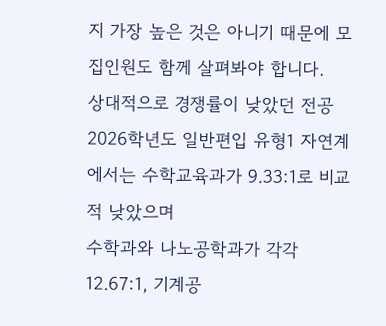지 가장 높은 것은 아니기 때문에 모집인원도 함께 살펴봐야 합니다.
상대적으로 경쟁률이 낮았던 전공
2026학년도 일반편입 유형1 자연계에서는 수학교육과가 9.33:1로 비교적 낮았으며
수학과와 나노공학과가 각각 12.67:1, 기계공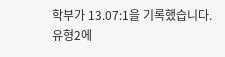학부가 13.07:1을 기록했습니다.
유형2에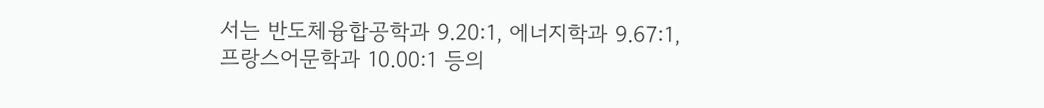서는 반도체융합공학과 9.20:1, 에너지학과 9.67:1,
프랑스어문학과 10.00:1 등의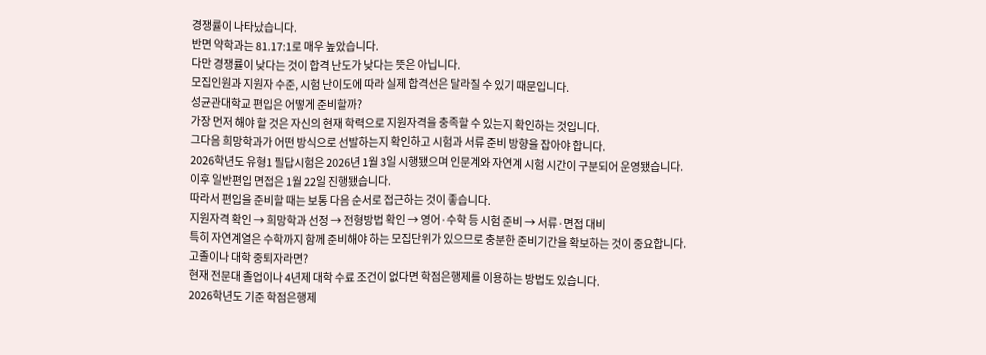경쟁률이 나타났습니다.
반면 약학과는 81.17:1로 매우 높았습니다.
다만 경쟁률이 낮다는 것이 합격 난도가 낮다는 뜻은 아닙니다.
모집인원과 지원자 수준, 시험 난이도에 따라 실제 합격선은 달라질 수 있기 때문입니다.
성균관대학교 편입은 어떻게 준비할까?
가장 먼저 해야 할 것은 자신의 현재 학력으로 지원자격을 충족할 수 있는지 확인하는 것입니다.
그다음 희망학과가 어떤 방식으로 선발하는지 확인하고 시험과 서류 준비 방향을 잡아야 합니다.
2026학년도 유형1 필답시험은 2026년 1월 3일 시행됐으며 인문계와 자연계 시험 시간이 구분되어 운영됐습니다.
이후 일반편입 면접은 1월 22일 진행됐습니다.
따라서 편입을 준비할 때는 보통 다음 순서로 접근하는 것이 좋습니다.
지원자격 확인 → 희망학과 선정 → 전형방법 확인 → 영어·수학 등 시험 준비 → 서류·면접 대비
특히 자연계열은 수학까지 함께 준비해야 하는 모집단위가 있으므로 충분한 준비기간을 확보하는 것이 중요합니다.
고졸이나 대학 중퇴자라면?
현재 전문대 졸업이나 4년제 대학 수료 조건이 없다면 학점은행제를 이용하는 방법도 있습니다.
2026학년도 기준 학점은행제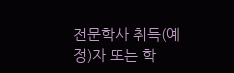전문학사 취득(예정)자 또는 학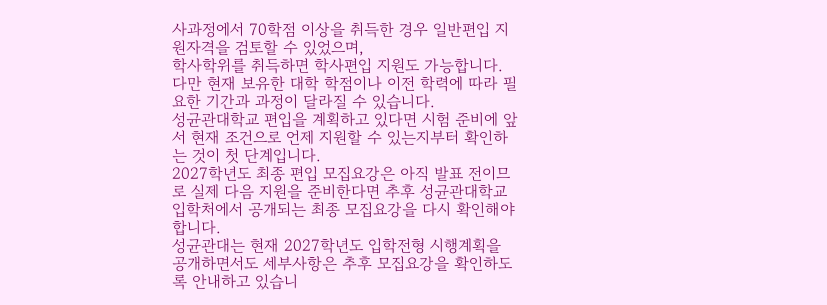사과정에서 70학점 이상을 취득한 경우 일반편입 지원자격을 검토할 수 있었으며,
학사학위를 취득하면 학사편입 지원도 가능합니다.
다만 현재 보유한 대학 학점이나 이전 학력에 따라 필요한 기간과 과정이 달라질 수 있습니다.
성균관대학교 편입을 계획하고 있다면 시험 준비에 앞서 현재 조건으로 언제 지원할 수 있는지부터 확인하는 것이 첫 단계입니다.
2027학년도 최종 편입 모집요강은 아직 발표 전이므로 실제 다음 지원을 준비한다면 추후 성균관대학교 입학처에서 공개되는 최종 모집요강을 다시 확인해야 합니다.
성균관대는 현재 2027학년도 입학전형 시행계획을 공개하면서도 세부사항은 추후 모집요강을 확인하도록 안내하고 있습니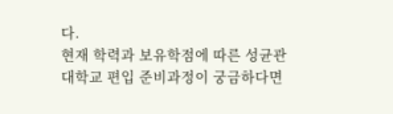다.
현재 학력과 보유학점에 따른 성균관대학교 편입 준비과정이 궁금하다면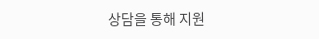상담을 통해 지원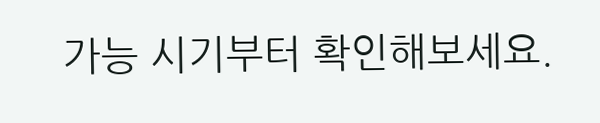가능 시기부터 확인해보세요.